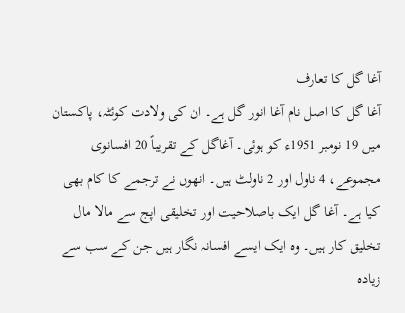آغا گل کا تعارف
آغا گل کا اصل نام آغا انور گل ہے۔ ان کی ولادت کوئٹہ، پاکستان میں 19 نومبر 1951ء کو ہوئی۔ آغاگل کے تقریباً 20 افسانوی مجموعے، 4 ناول اور 2 ناولٹ ہیں۔ انھوں نے ترجمے کا کام بھی کیا ہے۔ آغا گل ایک باصلاحیت اور تخلیقی اپج سے مالا مال تخلیق کار ہیں۔ وہ ایک ایسے افسانہ نگار ہیں جن کے سب سے زیادہ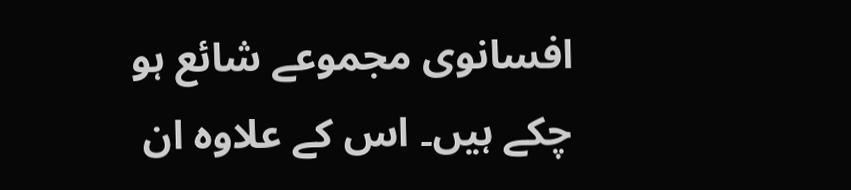افسانوی مجموعے شائع ہو چکے ہیں۔ اس کے علاوہ ان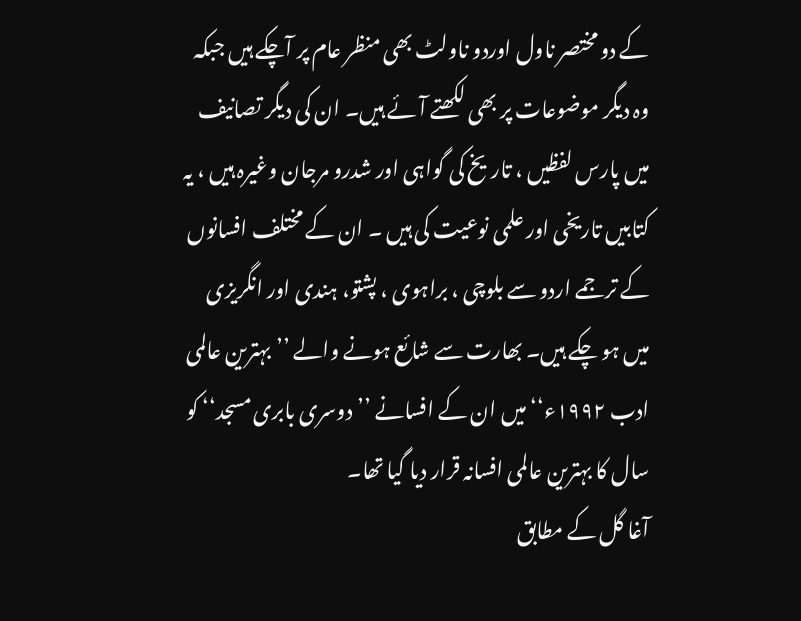کے دو مختصر ناول اوردو ناولٹ بھی منظر عام پر آچکے ہیں جبکہ وہ دیگر موضوعات پر بھی لکھتے آئے ہیں۔ ان کی دیگر تصانیف میں پارس لفظیں ، تاریخ کی گواہی اور شدرو مرجان وغیرہ ہیں ، یہ کتابیں تاریخی اور علمی نوعیت کی ہیں ۔ ان کے مختلف افسانوں کے ترجمے اردو سے بلوچی ، براہوی ، پشتو، ہندی اور انگریزی میں ہو چکے ہیں۔ بھارت سے شائع ہونے والے ’’بہترین عالمی ادب ۱۹۹۲ء‘‘ میں ان کے افسانے ’’دوسری بابری مسجد‘‘ کو سال کا بہترین عالمی افسانہ قرار دیا گیا تھا۔
آغا گل کے مطابق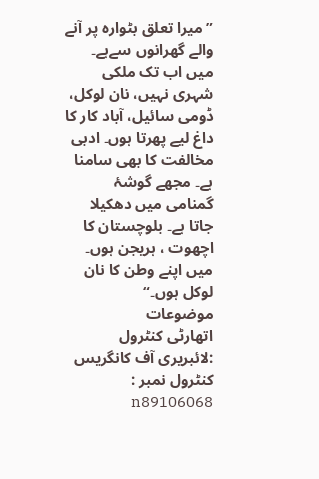”میرا تعلق بٹوارہ پر آنے والے گھرانوں سےہے۔ میں اب تک ملکی شہری نہیں، نان لوکل، ڈومی سائیل، آباد کار کا داغ لیے پھرتا ہوں۔ ادبی مخالفت کا بھی سامنا ہے۔ مجھے گوشۂ گمنامی میں دھکیلا جاتا ہے۔ بلوچستان کا اچھوت ، ہریجن ہوں۔ میں اپنے وطن کا نان لوکل ہوں۔“
موضوعات
اتھارٹی کنٹرول :لائبریری آف کانگریس کنٹرول نمبر : n89106068